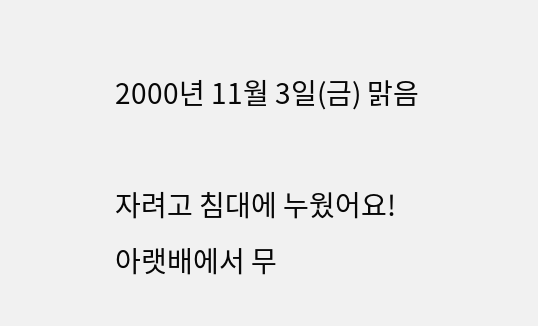2000년 11월 3일(금) 맑음

자려고 침대에 누웠어요!
아랫배에서 무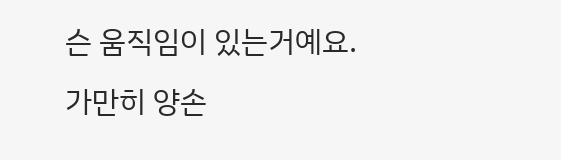슨 움직임이 있는거예요.
가만히 양손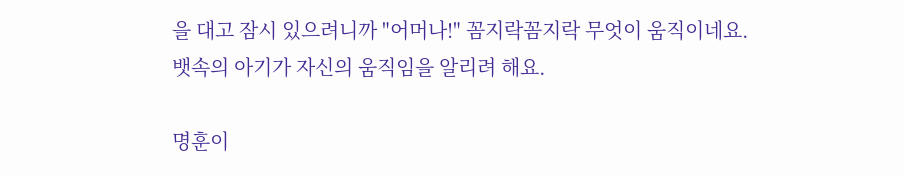을 대고 잠시 있으려니까 "어머나!" 꼼지락꼼지락 무엇이 움직이네요.
뱃속의 아기가 자신의 움직임을 알리려 해요.

명훈이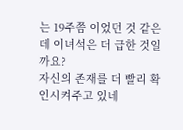는 19주쯤 이었던 것 같은데 이녀석은 더 급한 것일까요?
자신의 존재를 더 빨리 확인시켜주고 있네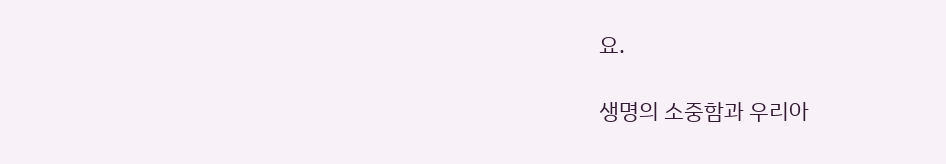요.

생명의 소중함과 우리아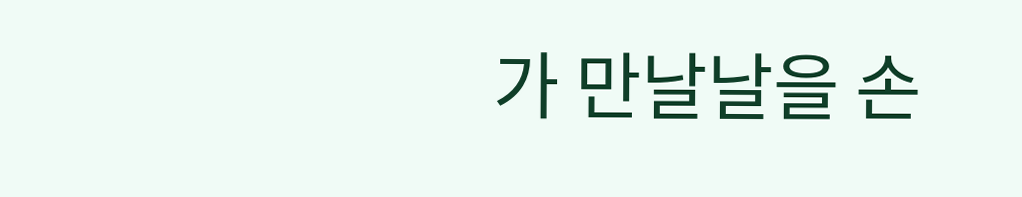가 만날날을 손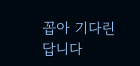꼽아 기다린답니다